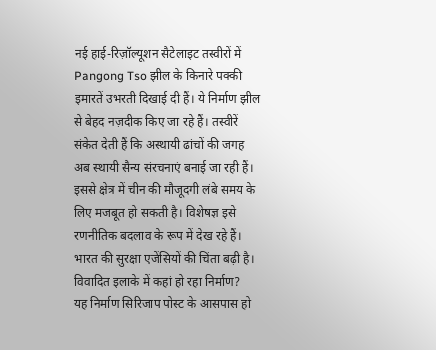नई हाई-रिज़ॉल्यूशन सैटेलाइट तस्वीरों में Pangong Tso झील के किनारे पक्की इमारतें उभरती दिखाई दी हैं। ये निर्माण झील से बेहद नज़दीक किए जा रहे हैं। तस्वीरें संकेत देती हैं कि अस्थायी ढांचों की जगह अब स्थायी सैन्य संरचनाएं बनाई जा रही हैं। इससे क्षेत्र में चीन की मौजूदगी लंबे समय के लिए मजबूत हो सकती है। विशेषज्ञ इसे रणनीतिक बदलाव के रूप में देख रहे हैं। भारत की सुरक्षा एजेंसियों की चिंता बढ़ी है।
विवादित इलाके में कहां हो रहा निर्माण?
यह निर्माण सिरिजाप पोस्ट के आसपास हो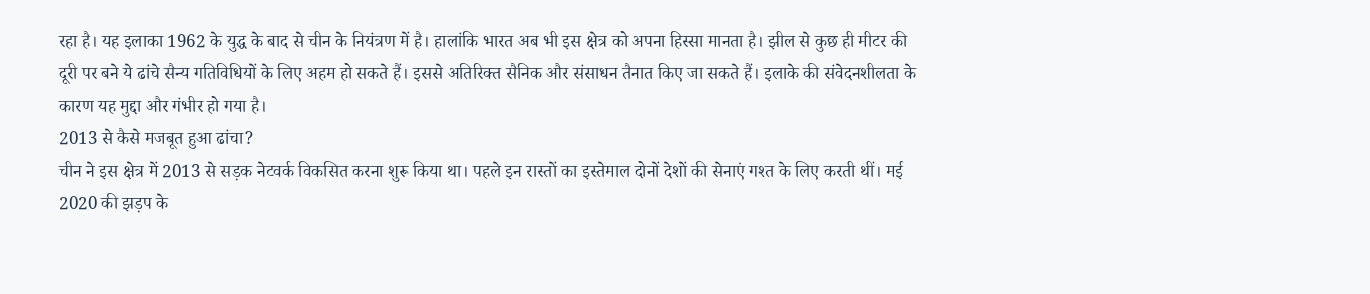रहा है। यह इलाका 1962 के युद्ध के बाद से चीन के नियंत्रण में है। हालांकि भारत अब भी इस क्षेत्र को अपना हिस्सा मानता है। झील से कुछ ही मीटर की दूरी पर बने ये ढांचे सैन्य गतिविधियों के लिए अहम हो सकते हैं। इससे अतिरिक्त सैनिक और संसाधन तैनात किए जा सकते हैं। इलाके की संवेदनशीलता के कारण यह मुद्दा और गंभीर हो गया है।
2013 से कैसे मजबूत हुआ ढांचा?
चीन ने इस क्षेत्र में 2013 से सड़क नेटवर्क विकसित करना शुरू किया था। पहले इन रास्तों का इस्तेमाल दोनों देशों की सेनाएं गश्त के लिए करती थीं। मई 2020 की झड़प के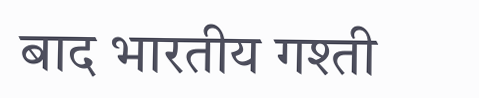बाद भारतीय गश्ती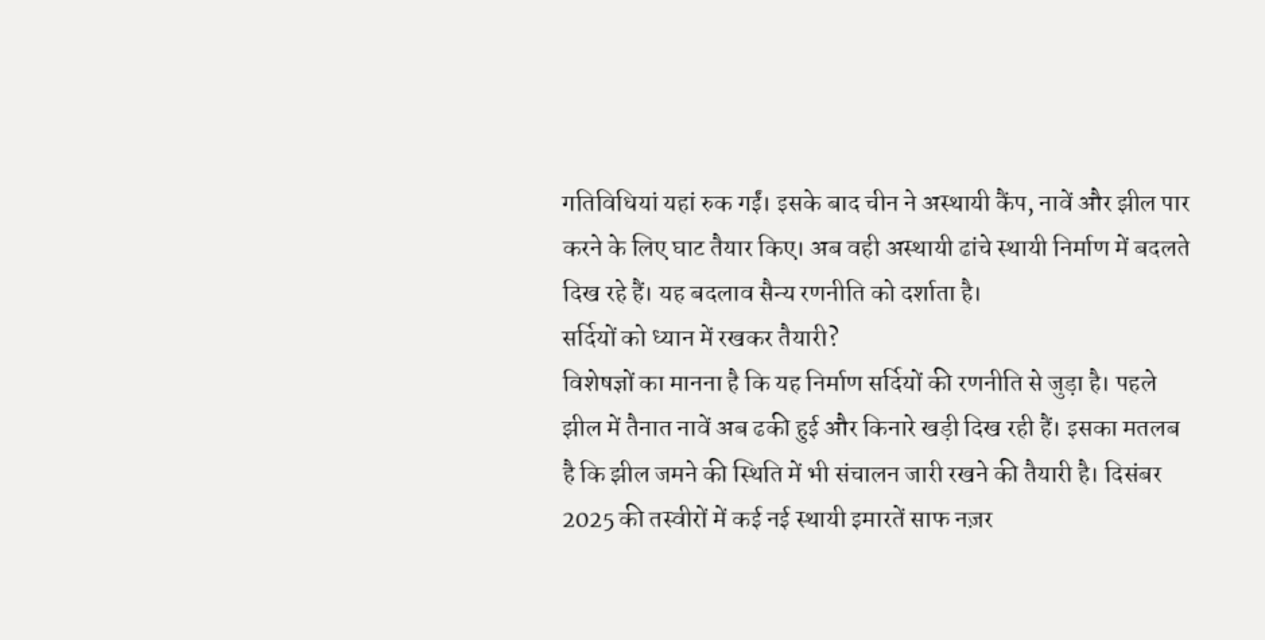गतिविधियां यहां रुक गईं। इसके बाद चीन ने अस्थायी कैंप, नावें और झील पार करने के लिए घाट तैयार किए। अब वही अस्थायी ढांचे स्थायी निर्माण में बदलते दिख रहे हैं। यह बदलाव सैन्य रणनीति को दर्शाता है।
सर्दियों को ध्यान में रखकर तैयारी?
विशेषज्ञों का मानना है कि यह निर्माण सर्दियों की रणनीति से जुड़ा है। पहले झील में तैनात नावें अब ढकी हुई और किनारे खड़ी दिख रही हैं। इसका मतलब है कि झील जमने की स्थिति में भी संचालन जारी रखने की तैयारी है। दिसंबर 2025 की तस्वीरों में कई नई स्थायी इमारतें साफ नज़र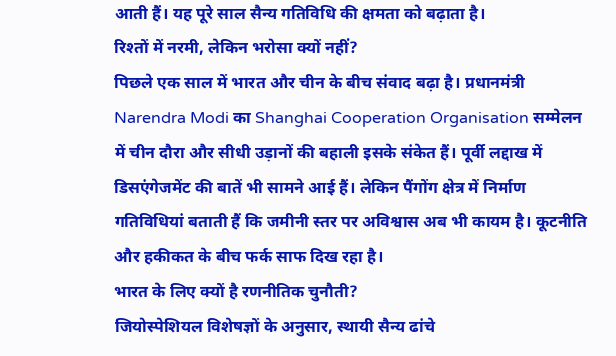आती हैं। यह पूरे साल सैन्य गतिविधि की क्षमता को बढ़ाता है।
रिश्तों में नरमी, लेकिन भरोसा क्यों नहीं?
पिछले एक साल में भारत और चीन के बीच संवाद बढ़ा है। प्रधानमंत्री Narendra Modi का Shanghai Cooperation Organisation सम्मेलन में चीन दौरा और सीधी उड़ानों की बहाली इसके संकेत हैं। पूर्वी लद्दाख में डिसएंगेजमेंट की बातें भी सामने आई हैं। लेकिन पैंगोंग क्षेत्र में निर्माण गतिविधियां बताती हैं कि जमीनी स्तर पर अविश्वास अब भी कायम है। कूटनीति और हकीकत के बीच फर्क साफ दिख रहा है।
भारत के लिए क्यों है रणनीतिक चुनौती?
जियोस्पेशियल विशेषज्ञों के अनुसार, स्थायी सैन्य ढांचे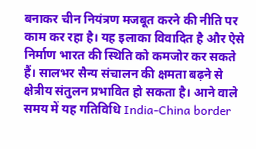बनाकर चीन नियंत्रण मजबूत करने की नीति पर काम कर रहा है। यह इलाका विवादित है और ऐसे निर्माण भारत की स्थिति को कमजोर कर सकते हैं। सालभर सैन्य संचालन की क्षमता बढ़ने से क्षेत्रीय संतुलन प्रभावित हो सकता है। आने वाले समय में यह गतिविधि India-China border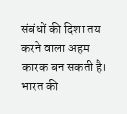संबंधों की दिशा तय करने वाला अहम कारक बन सकती है। भारत की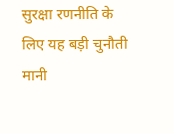सुरक्षा रणनीति के लिए यह बड़ी चुनौती मानी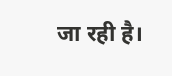जा रही है।